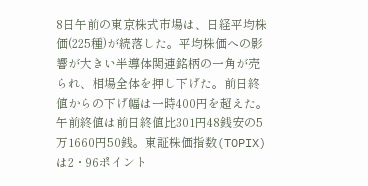8日午前の東京株式市場は、日経平均株価(225種)が続落した。平均株価への影響が大きい半導体関連銘柄の一角が売られ、相場全体を押し下げた。前日終値からの下げ幅は一時400円を超えた。
午前終値は前日終値比301円48銭安の5万1660円50銭。東証株価指数(TOPIX)は2・96ポイント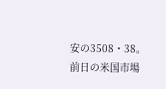安の3508・38。
前日の米国市場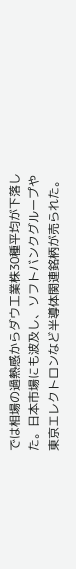では相場の過熱感からダウ工業株30種平均が下落した。日本市場にも波及し、ソフトバンクグループや東京エレクトロンなど半導体関連銘柄が売られた。